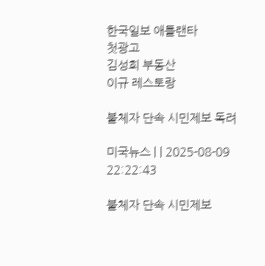한국일보 애틀랜타
첫광고
김성희 부동산
이규 레스토랑

불체자 단속 시민제보 독려

미국뉴스 | | 2025-08-09 22:22:43

불체자 단속 시민제보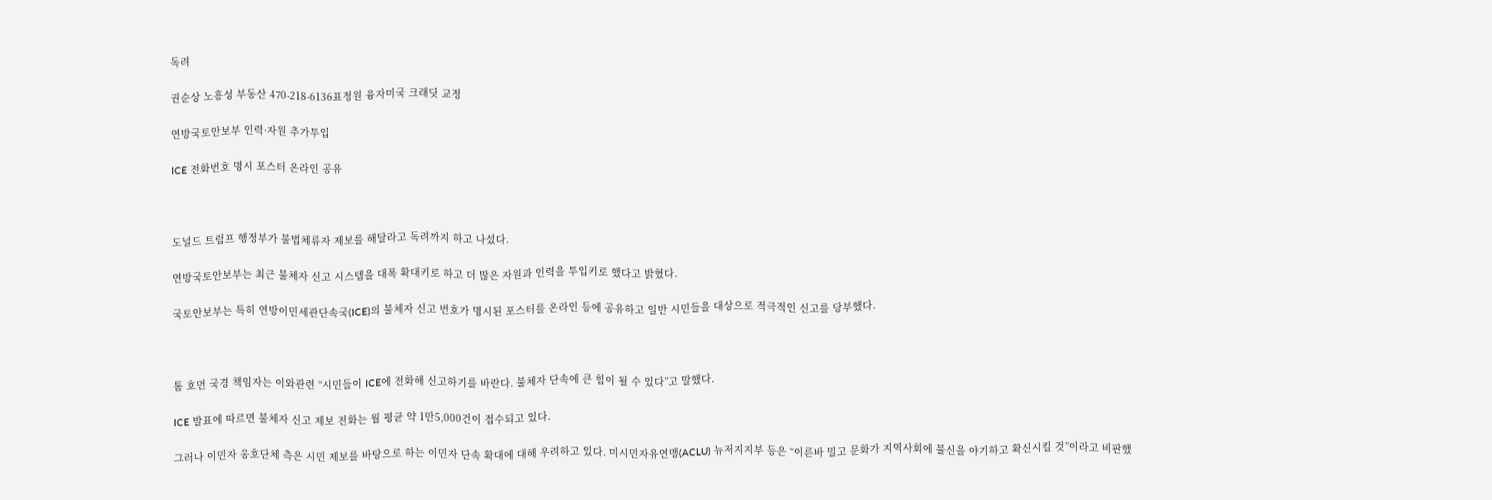독려

권순상 노흥성 부동산 470-218-6136표정원 융자미국 크래딧 교정

연방국토안보부 인력·자원 추가투입

ICE 전화번호 명시 포스터 온라인 공유



도널드 트럼프 행정부가 불법체류자 제보를 해달라고 독려까지 하고 나섰다.

연방국토안보부는 최근 불체자 신고 시스템을 대폭 확대키로 하고 더 많은 자원과 인력을 투입키로 했다고 밝혔다.

국토안보부는 특히 연방이민세관단속국(ICE)의 불체자 신고 번호가 명시된 포스터를 온라인 등에 공유하고 일반 시민들을 대상으로 적극적인 신고를 당부했다.



톰 호먼 국경 책임자는 이와관련 “시민들이 ICE에 전화해 신고하기를 바란다. 불체자 단속에 큰 힘이 될 수 있다”고 말했다.

ICE 발표에 따르면 불체자 신고 제보 전화는 월 평균 약 1만5,000건이 접수되고 있다.

그러나 이민자 옹호단체 측은 시민 제보를 바탕으로 하는 이민자 단속 확대에 대해 우려하고 있다. 미시민자유연맹(ACLU) 뉴저지지부 등은 “이른바 밀고 문화가 지역사회에 불신을 야기하고 확신시킬 것”이라고 비판했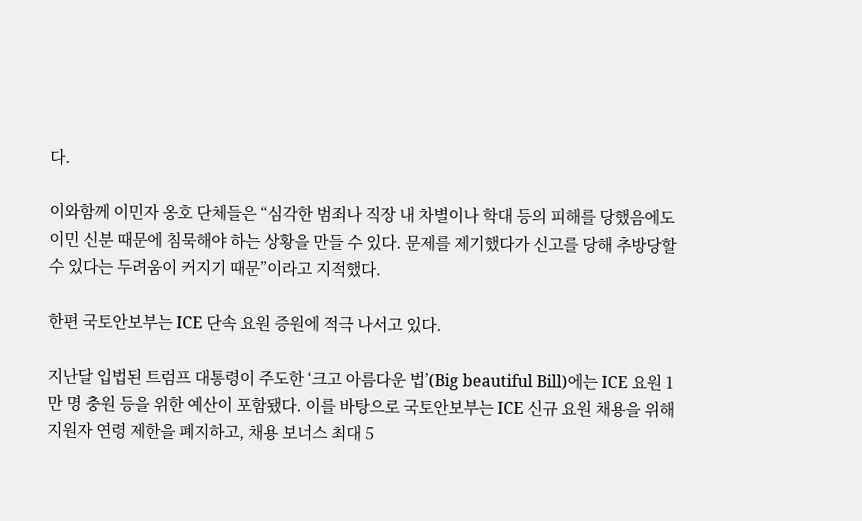다.

이와함께 이민자 옹호 단체들은 “심각한 범죄나 직장 내 차별이나 학대 등의 피해를 당했음에도 이민 신분 때문에 침묵해야 하는 상황을 만들 수 있다. 문제를 제기했다가 신고를 당해 추방당할 수 있다는 두려움이 커지기 때문”이라고 지적했다.

한편 국토안보부는 ICE 단속 요원 증원에 적극 나서고 있다.

지난달 입법된 트럼프 대통령이 주도한 ‘크고 아름다운 법’(Big beautiful Bill)에는 ICE 요원 1만 명 충원 등을 위한 예산이 포함됐다. 이를 바탕으로 국토안보부는 ICE 신규 요원 채용을 위해 지원자 연령 제한을 폐지하고, 채용 보너스 최대 5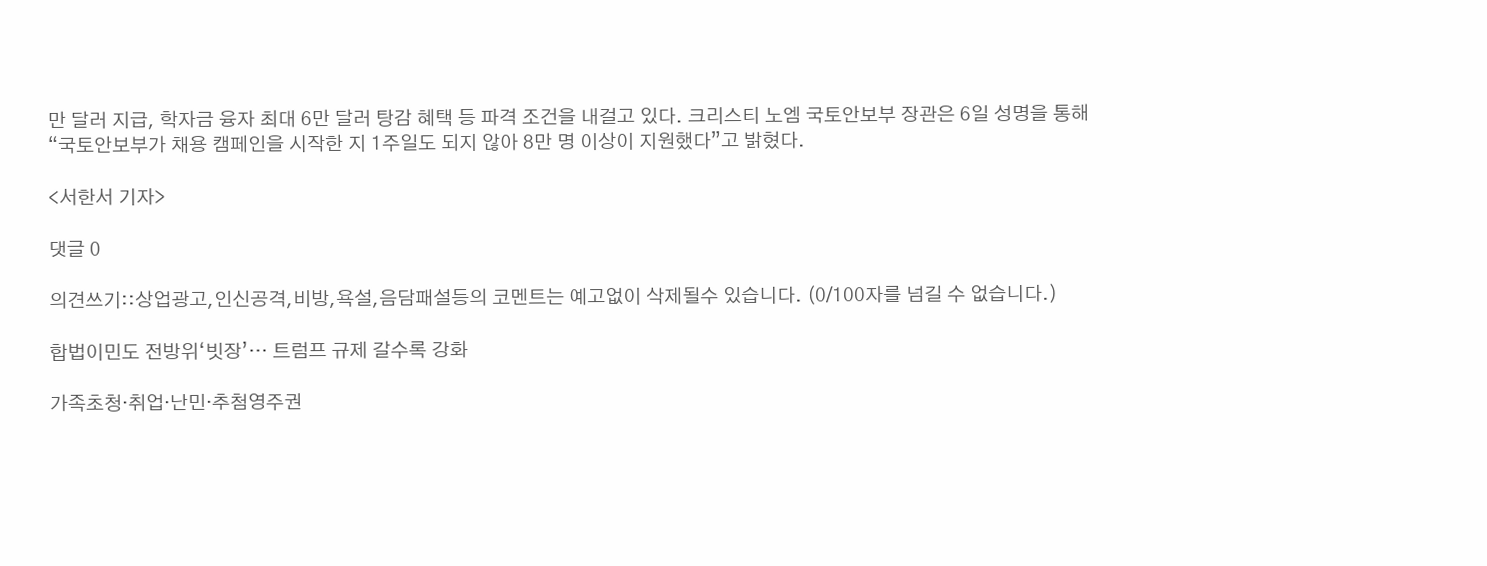만 달러 지급, 학자금 융자 최대 6만 달러 탕감 혜택 등 파격 조건을 내걸고 있다. 크리스티 노엠 국토안보부 장관은 6일 성명을 통해 “국토안보부가 채용 캠페인을 시작한 지 1주일도 되지 않아 8만 명 이상이 지원했다”고 밝혔다.

<서한서 기자>

댓글 0

의견쓰기::상업광고,인신공격,비방,욕설,음담패설등의 코멘트는 예고없이 삭제될수 있습니다. (0/100자를 넘길 수 없습니다.)

합법이민도 전방위‘빗장’… 트럼프 규제 갈수록 강화

가족초청·취업·난민·추첨영주권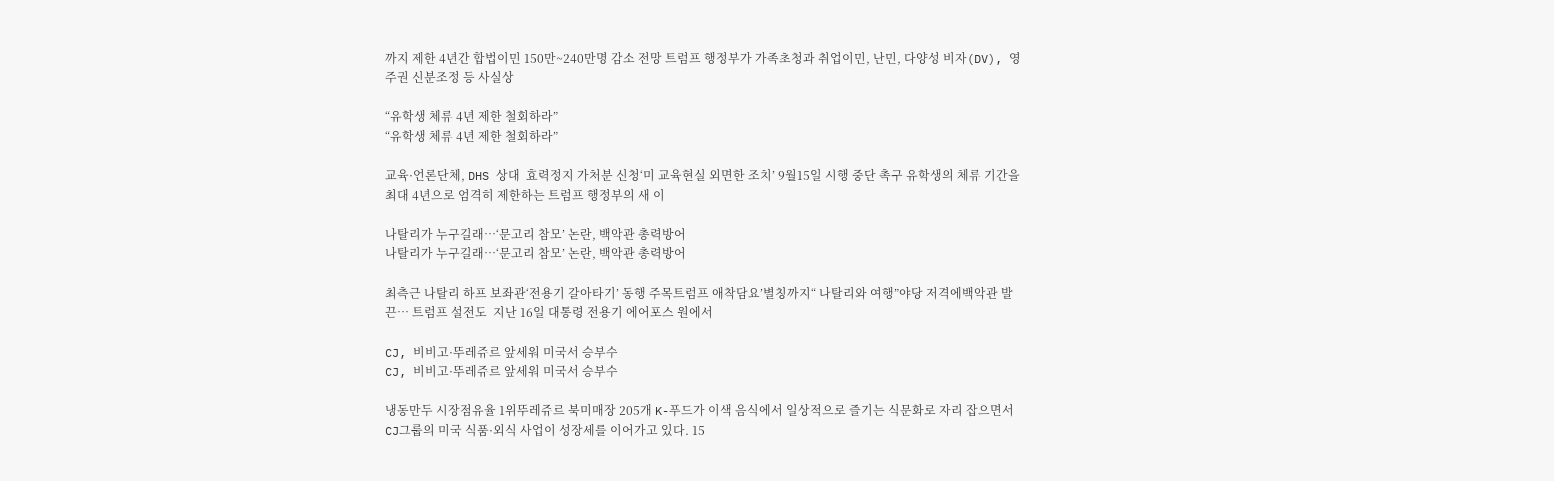까지 제한 4년간 합법이민 150만~240만명 감소 전망 트럼프 행정부가 가족초청과 취업이민, 난민, 다양성 비자(DV), 영주권 신분조정 등 사실상

“유학생 체류 4년 제한 철회하라”
“유학생 체류 4년 제한 철회하라”

교육·언론단체, DHS 상대  효력정지 가처분 신청‘미 교육현실 외면한 조치’ 9월15일 시행 중단 촉구 유학생의 체류 기간을 최대 4년으로 엄격히 제한하는 트럼프 행정부의 새 이

나탈리가 누구길래…‘문고리 참모’ 논란, 백악관 총력방어
나탈리가 누구길래…‘문고리 참모’ 논란, 백악관 총력방어

최측근 나탈리 하프 보좌관‘전용기 갈아타기’ 동행 주목트럼프 애착담요’별칭까지“ 나탈리와 여행”야당 저격에백악관 발끈… 트럼프 설전도  지난 16일 대통령 전용기 에어포스 원에서

CJ, 비비고·뚜레쥬르 앞세워 미국서 승부수
CJ, 비비고·뚜레쥬르 앞세워 미국서 승부수

냉동만두 시장점유율 1위뚜레쥬르 북미매장 205개 K-푸드가 이색 음식에서 일상적으로 즐기는 식문화로 자리 잡으면서 CJ그룹의 미국 식품·외식 사업이 성장세를 이어가고 있다. 15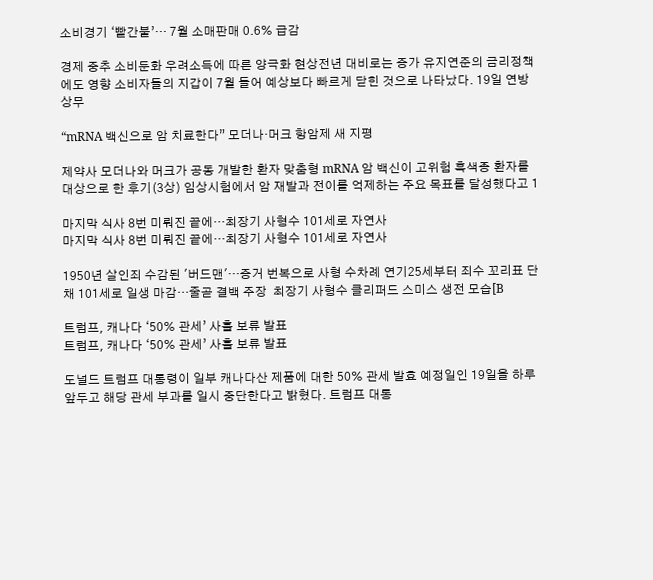소비경기 ‘빨간불’… 7월 소매판매 0.6% 급감

경제 중추 소비둔화 우려소득에 따른 양극화 현상전년 대비로는 증가 유지연준의 금리정책에도 영향 소비자들의 지갑이 7월 들어 예상보다 빠르게 닫힌 것으로 나타났다. 19일 연방 상무

“mRNA 백신으로 암 치료한다” 모더나·머크 항암제 새 지평

제약사 모더나와 머크가 공동 개발한 환자 맞춤형 mRNA 암 백신이 고위험 흑색종 환자를 대상으로 한 후기(3상) 임상시험에서 암 재발과 전이를 억제하는 주요 목표를 달성했다고 1

마지막 식사 8번 미뤄진 끝에…최장기 사형수 101세로 자연사
마지막 식사 8번 미뤄진 끝에…최장기 사형수 101세로 자연사

1950년 살인죄 수감된 '버드맨'…증거 번복으로 사형 수차례 연기25세부터 죄수 꼬리표 단 채 101세로 일생 마감…줄곧 결백 주장  최장기 사형수 클리퍼드 스미스 생전 모습[B

트럼프, 캐나다 ‘50% 관세’ 사흘 보류 발표
트럼프, 캐나다 ‘50% 관세’ 사흘 보류 발표

도널드 트럼프 대통령이 일부 캐나다산 제품에 대한 50% 관세 발효 예정일인 19일을 하루 앞두고 해당 관세 부과를 일시 중단한다고 밝혔다. 트럼프 대통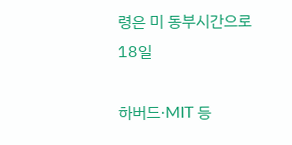령은 미 동부시간으로 18일

하버드·MIT 등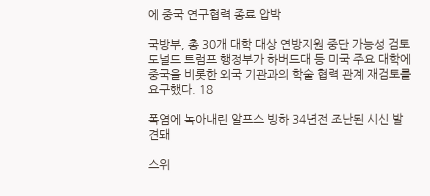에 중국 연구협력 종료 압박

국방부, 총 30개 대학 대상 연방지원 중단 가능성 검토 도널드 트럼프 행정부가 하버드대 등 미국 주요 대학에 중국을 비롯한 외국 기관과의 학술 협력 관계 재검토를 요구했다. 18

폭염에 녹아내린 알프스 빙하 34년전 조난된 시신 발견돼

스위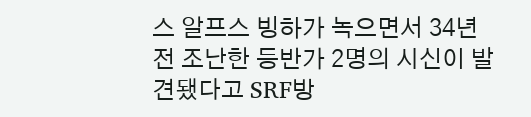스 알프스 빙하가 녹으면서 34년 전 조난한 등반가 2명의 시신이 발견됐다고 SRF방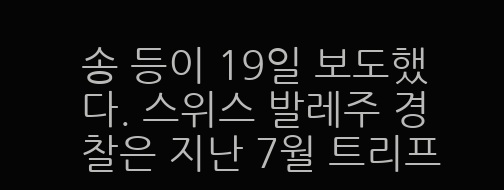송 등이 19일 보도했다. 스위스 발레주 경찰은 지난 7월 트리프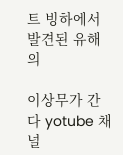트 빙하에서 발견된 유해의

이상무가 간다 yotube 채널